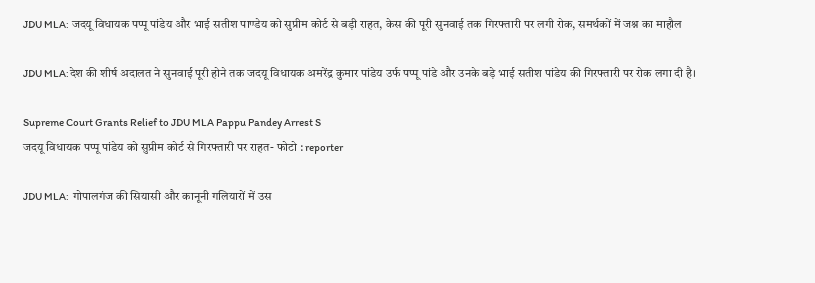JDU MLA: जदयू विधायक पप्पू पांडेय और भाई सतीश पाण्डेय को सुप्रीम कोर्ट से बड़ी राहत, केस की पूरी सुनवाई तक गिरफ्तारी पर लगी रोक, समर्थकों में जश्न का माहौल

JDU MLA:देश की शीर्ष अदालत ने सुनवाई पूरी होने तक जदयू विधायक अमरेंद्र कुमार पांडेय उर्फ पप्पू पांडे और उनके बड़े भाई सतीश पांडेय की गिरफ्तारी पर रोक लगा दी है।

Supreme Court Grants Relief to JDU MLA Pappu Pandey Arrest S
जदयू विधायक पप्पू पांडेय को सुप्रीम कोर्ट से गिरफ्तारी पर राहत- फोटो : reporter

JDU MLA:  गोपालगंज की सियासी और कानूनी गलियारों में उस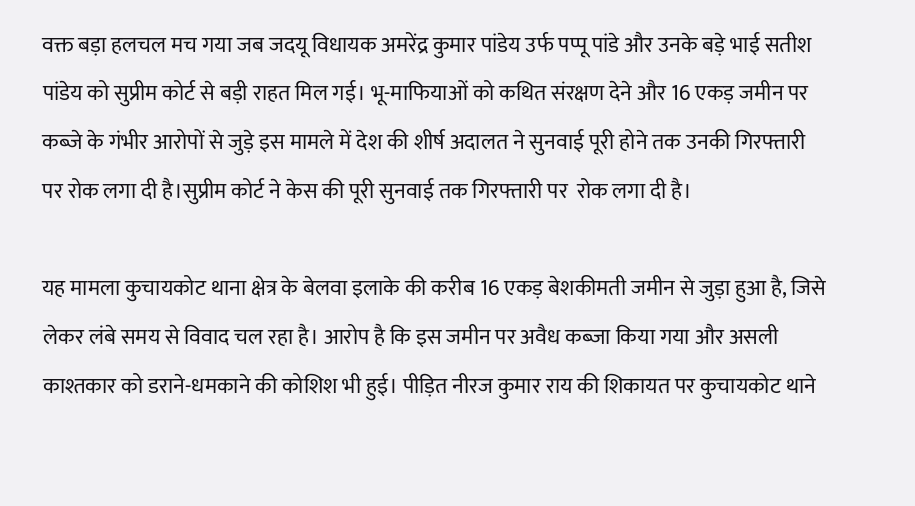वक्त बड़ा हलचल मच गया जब जदयू विधायक अमरेंद्र कुमार पांडेय उर्फ पप्पू पांडे और उनके बड़े भाई सतीश पांडेय को सुप्रीम कोर्ट से बड़ी राहत मिल गई। भू-माफियाओं को कथित संरक्षण देने और 16 एकड़ जमीन पर कब्जे के गंभीर आरोपों से जुड़े इस मामले में देश की शीर्ष अदालत ने सुनवाई पूरी होने तक उनकी गिरफ्तारी पर रोक लगा दी है।सुप्रीम कोर्ट ने केस की पूरी सुनवाई तक गिरफ्तारी पर  रोक लगा दी है।

यह मामला कुचायकोट थाना क्षेत्र के बेलवा इलाके की करीब 16 एकड़ बेशकीमती जमीन से जुड़ा हुआ है, जिसे लेकर लंबे समय से विवाद चल रहा है। आरोप है कि इस जमीन पर अवैध कब्जा किया गया और असली काश्तकार को डराने-धमकाने की कोशिश भी हुई। पीड़ित नीरज कुमार राय की शिकायत पर कुचायकोट थाने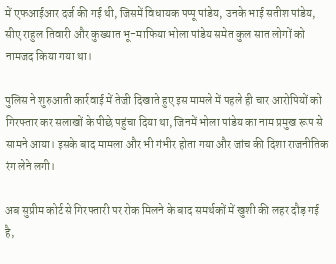में एफआईआर दर्ज की गई थी, जिसमें विधायक पप्पू पांडेय, उनके भाई सतीश पांडेय, सीए राहुल तिवारी और कुख्यात भू-माफिया भोला पांडेय समेत कुल सात लोगों को नामजद किया गया था।

पुलिस ने शुरुआती कार्रवाई में तेजी दिखाते हुए इस मामले में पहले ही चार आरोपियों को गिरफ्तार कर सलाखों के पीछे पहुंचा दिया था, जिनमें भोला पांडेय का नाम प्रमुख रूप से सामने आया। इसके बाद मामला और भी गंभीर होता गया और जांच की दिशा राजनीतिक रंग लेने लगी।

अब सुप्रीम कोर्ट से गिरफ्तारी पर रोक मिलने के बाद समर्थकों में खुशी की लहर दौड़ गई है,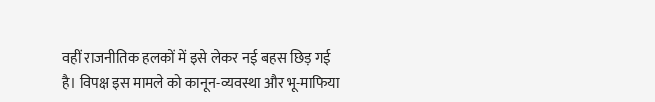वहीं राजनीतिक हलकों में इसे लेकर नई बहस छिड़ गई है। विपक्ष इस मामले को कानून-व्यवस्था और भू-माफिया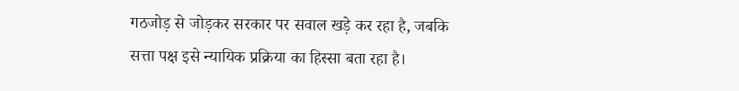गठजोड़ से जोड़कर सरकार पर सवाल खड़े कर रहा है, जबकि सत्ता पक्ष इसे न्यायिक प्रक्रिया का हिस्सा बता रहा है।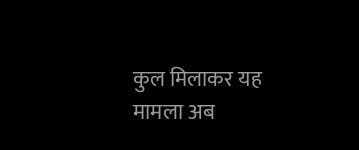कुल मिलाकर यह मामला अब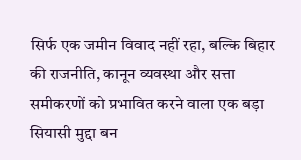सिर्फ एक जमीन विवाद नहीं रहा, बल्कि बिहार की राजनीति, कानून व्यवस्था और सत्ता समीकरणों को प्रभावित करने वाला एक बड़ा सियासी मुद्दा बन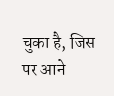चुका है, जिस पर आने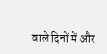वाले दिनों में और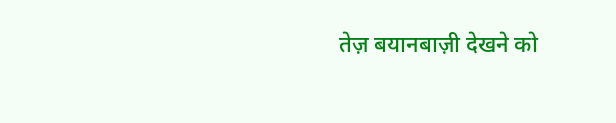तेज़ बयानबाज़ी देखने को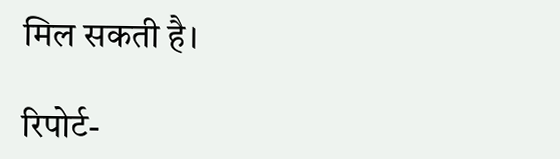मिल सकती है।

रिपोर्ट-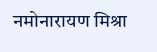नमोनारायण मिश्रा